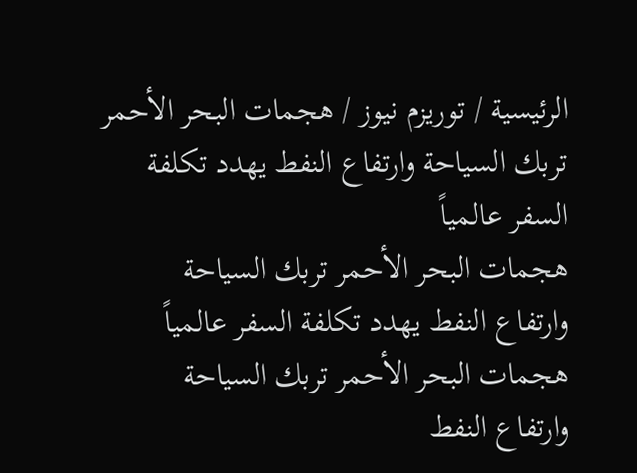الرئيسية / توريزم نيوز / هجمات البحر الأحمر تربك السياحة وارتفاع النفط يهدد تكلفة السفر عالمياً
هجمات البحر الأحمر تربك السياحة وارتفاع النفط يهدد تكلفة السفر عالمياً
هجمات البحر الأحمر تربك السياحة وارتفاع النفط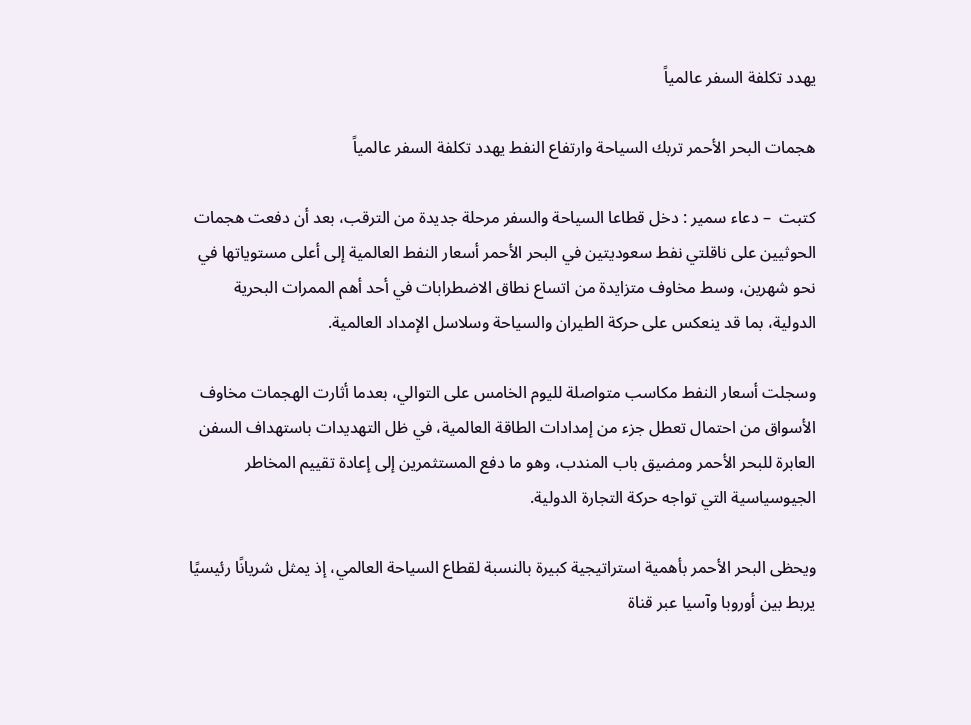يهدد تكلفة السفر عالمياً

هجمات البحر الأحمر تربك السياحة وارتفاع النفط يهدد تكلفة السفر عالمياً

كتبت  – دعاء سمير : دخل قطاعا السياحة والسفر مرحلة جديدة من الترقب، بعد أن دفعت هجمات الحوثيين على ناقلتي نفط سعوديتين في البحر الأحمر أسعار النفط العالمية إلى أعلى مستوياتها في نحو شهرين، وسط مخاوف متزايدة من اتساع نطاق الاضطرابات في أحد أهم الممرات البحرية الدولية، بما قد ينعكس على حركة الطيران والسياحة وسلاسل الإمداد العالمية.

وسجلت أسعار النفط مكاسب متواصلة لليوم الخامس على التوالي، بعدما أثارت الهجمات مخاوف الأسواق من احتمال تعطل جزء من إمدادات الطاقة العالمية، في ظل التهديدات باستهداف السفن العابرة للبحر الأحمر ومضيق باب المندب، وهو ما دفع المستثمرين إلى إعادة تقييم المخاطر الجيوسياسية التي تواجه حركة التجارة الدولية.

ويحظى البحر الأحمر بأهمية استراتيجية كبيرة بالنسبة لقطاع السياحة العالمي، إذ يمثل شريانًا رئيسيًا يربط بين أوروبا وآسيا عبر قناة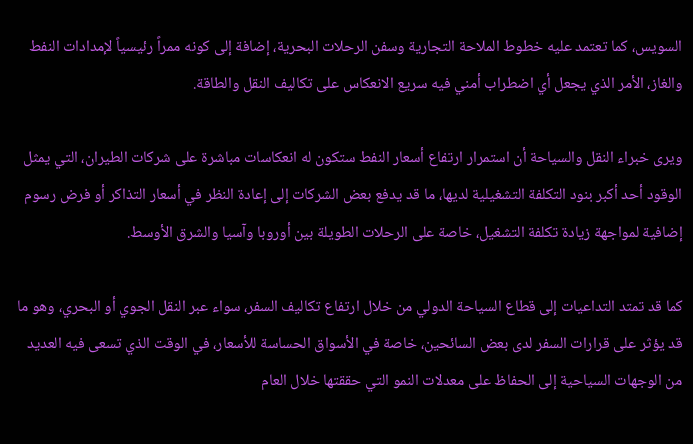السويس، كما تعتمد عليه خطوط الملاحة التجارية وسفن الرحلات البحرية، إضافة إلى كونه ممراً رئيسياً لإمدادات النفط والغاز، الأمر الذي يجعل أي اضطراب أمني فيه سريع الانعكاس على تكاليف النقل والطاقة.

ويرى خبراء النقل والسياحة أن استمرار ارتفاع أسعار النفط ستكون له انعكاسات مباشرة على شركات الطيران، التي يمثل الوقود أحد أكبر بنود التكلفة التشغيلية لديها، ما قد يدفع بعض الشركات إلى إعادة النظر في أسعار التذاكر أو فرض رسوم إضافية لمواجهة زيادة تكلفة التشغيل، خاصة على الرحلات الطويلة بين أوروبا وآسيا والشرق الأوسط.

كما قد تمتد التداعيات إلى قطاع السياحة الدولي من خلال ارتفاع تكاليف السفر، سواء عبر النقل الجوي أو البحري، وهو ما قد يؤثر على قرارات السفر لدى بعض السائحين، خاصة في الأسواق الحساسة للأسعار، في الوقت الذي تسعى فيه العديد من الوجهات السياحية إلى الحفاظ على معدلات النمو التي حققتها خلال العام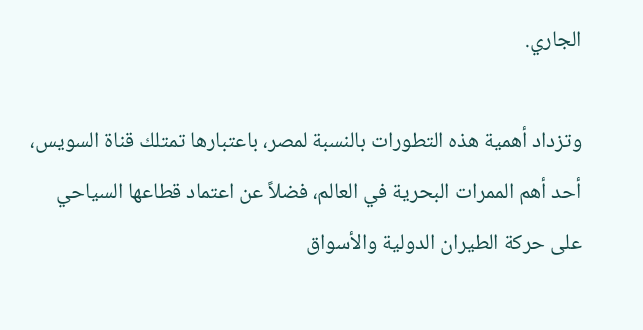الجاري.

وتزداد أهمية هذه التطورات بالنسبة لمصر، باعتبارها تمتلك قناة السويس، أحد أهم الممرات البحرية في العالم، فضلاً عن اعتماد قطاعها السياحي على حركة الطيران الدولية والأسواق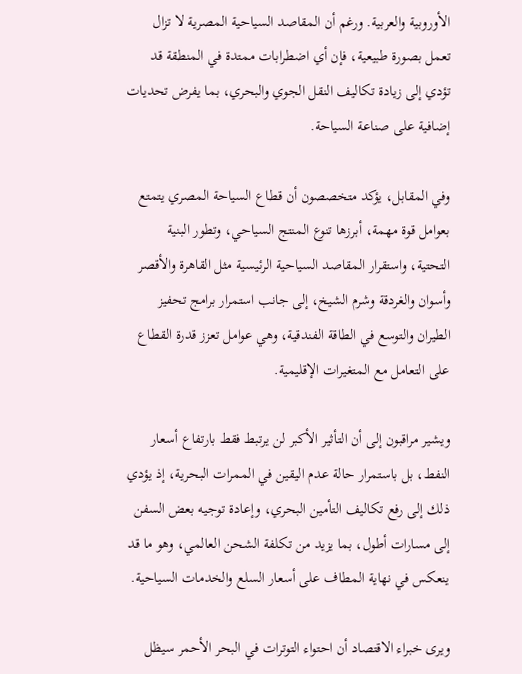الأوروبية والعربية. ورغم أن المقاصد السياحية المصرية لا تزال تعمل بصورة طبيعية، فإن أي اضطرابات ممتدة في المنطقة قد تؤدي إلى زيادة تكاليف النقل الجوي والبحري، بما يفرض تحديات إضافية على صناعة السياحة.

وفي المقابل، يؤكد متخصصون أن قطاع السياحة المصري يتمتع بعوامل قوة مهمة، أبرزها تنوع المنتج السياحي، وتطور البنية التحتية، واستقرار المقاصد السياحية الرئيسية مثل القاهرة والأقصر وأسوان والغردقة وشرم الشيخ، إلى جانب استمرار برامج تحفيز الطيران والتوسع في الطاقة الفندقية، وهي عوامل تعزز قدرة القطاع على التعامل مع المتغيرات الإقليمية.

ويشير مراقبون إلى أن التأثير الأكبر لن يرتبط فقط بارتفاع أسعار النفط، بل باستمرار حالة عدم اليقين في الممرات البحرية، إذ يؤدي ذلك إلى رفع تكاليف التأمين البحري، وإعادة توجيه بعض السفن إلى مسارات أطول، بما يزيد من تكلفة الشحن العالمي، وهو ما قد ينعكس في نهاية المطاف على أسعار السلع والخدمات السياحية.

ويرى خبراء الاقتصاد أن احتواء التوترات في البحر الأحمر سيظل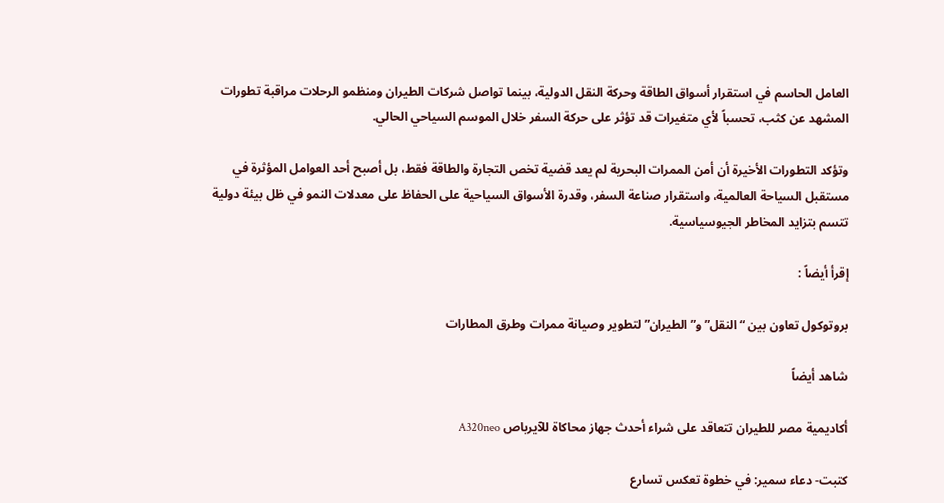العامل الحاسم في استقرار أسواق الطاقة وحركة النقل الدولية، بينما تواصل شركات الطيران ومنظمو الرحلات مراقبة تطورات المشهد عن كثب، تحسباً لأي متغيرات قد تؤثر على حركة السفر خلال الموسم السياحي الحالي.

وتؤكد التطورات الأخيرة أن أمن الممرات البحرية لم يعد قضية تخص التجارة والطاقة فقط، بل أصبح أحد العوامل المؤثرة في مستقبل السياحة العالمية، واستقرار صناعة السفر، وقدرة الأسواق السياحية على الحفاظ على معدلات النمو في ظل بيئة دولية تتسم بتزايد المخاطر الجيوسياسية.

إقرأ أيضاً :

بروتوكول تعاون بين “النقل” و”الطيران” لتطوير وصيانة ممرات وطرق المطارات

شاهد أيضاً

أكاديمية مصر للطيران تتعاقد على شراء أحدث جهاز محاكاة للآيرباص A320neo

كتبت- دعاء سمير: في خطوة تعكس تسارع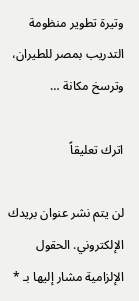وتيرة تطوير منظومة التدريب بمصر للطيران، وترسخ مكانة …

اترك تعليقاً

لن يتم نشر عنوان بريدك الإلكتروني. الحقول الإلزامية مشار إليها بـ *